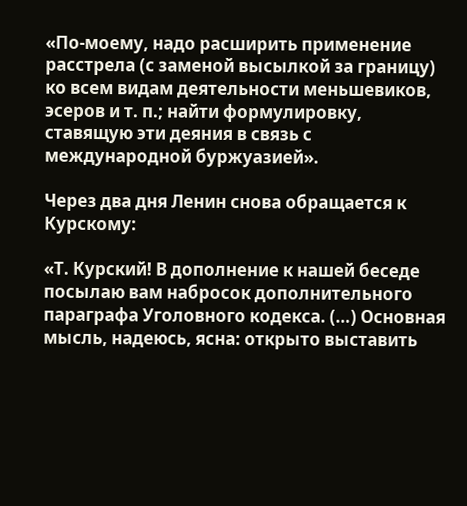«По-моему, надо расширить применение расстрела (с заменой высылкой за границу) ко всем видам деятельности меньшевиков, эсеров и т. п.; найти формулировку, ставящую эти деяния в связь с международной буржуазией».

Через два дня Ленин снова обращается к Курскому:

«Т. Курский! В дополнение к нашей беседе посылаю вам набросок дополнительного параграфа Уголовного кодекса. (…) Основная мысль, надеюсь, ясна: открыто выставить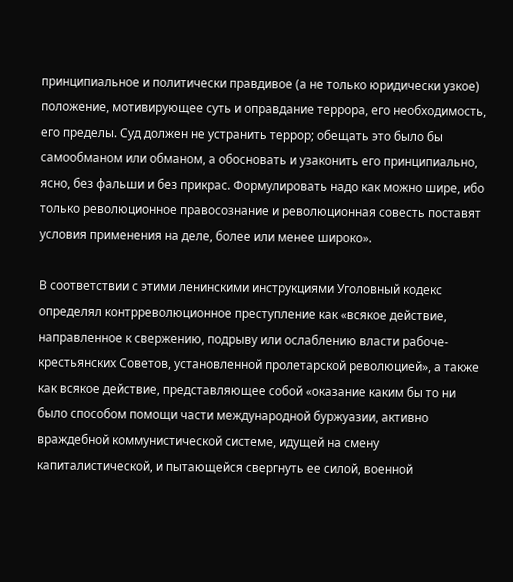принципиальное и политически правдивое (а не только юридически узкое) положение, мотивирующее суть и оправдание террора, его необходимость, его пределы. Суд должен не устранить террор; обещать это было бы самообманом или обманом, а обосновать и узаконить его принципиально, ясно, без фальши и без прикрас. Формулировать надо как можно шире, ибо только революционное правосознание и революционная совесть поставят условия применения на деле, более или менее широко».

В соответствии с этими ленинскими инструкциями Уголовный кодекс определял контрреволюционное преступление как «всякое действие, направленное к свержению, подрыву или ослаблению власти рабоче-крестьянских Советов, установленной пролетарской революцией», а также как всякое действие, представляющее собой «оказание каким бы то ни было способом помощи части международной буржуазии, активно враждебной коммунистической системе, идущей на смену капиталистической, и пытающейся свергнуть ее силой, военной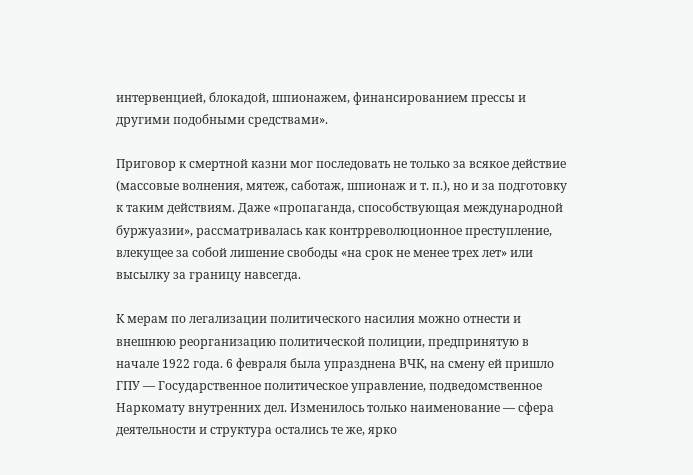интервенцией, блокадой, шпионажем, финансированием прессы и другими подобными средствами».

Приговор к смертной казни мог последовать не только за всякое действие (массовые волнения, мятеж, саботаж, шпионаж и т. п.), но и за подготовку к таким действиям. Даже «пропаганда, способствующая международной буржуазии», рассматривалась как контрреволюционное преступление, влекущее за собой лишение свободы «на срок не менее трех лет» или высылку за границу навсегда.

К мерам по легализации политического насилия можно отнести и внешнюю реорганизацию политической полиции, предпринятую в начале 1922 года. 6 февраля была упразднена ВЧК, на смену ей пришло ГПУ — Государственное политическое управление, подведомственное Наркомату внутренних дел. Изменилось только наименование — сфера деятельности и структура остались те же, ярко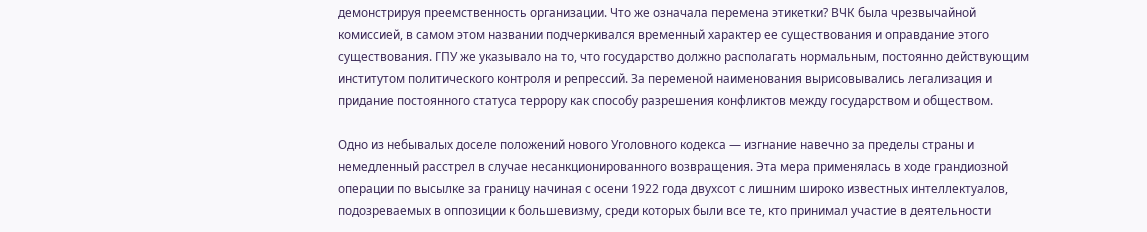демонстрируя преемственность организации. Что же означала перемена этикетки? ВЧК была чрезвычайной комиссией, в самом этом названии подчеркивался временный характер ее существования и оправдание этого существования. ГПУ же указывало на то, что государство должно располагать нормальным, постоянно действующим институтом политического контроля и репрессий. За переменой наименования вырисовывались легализация и придание постоянного статуса террору как способу разрешения конфликтов между государством и обществом.

Одно из небывалых доселе положений нового Уголовного кодекса — изгнание навечно за пределы страны и немедленный расстрел в случае несанкционированного возвращения. Эта мера применялась в ходе грандиозной операции по высылке за границу начиная с осени 1922 года двухсот с лишним широко известных интеллектуалов, подозреваемых в оппозиции к большевизму, среди которых были все те, кто принимал участие в деятельности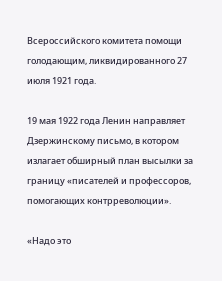Всероссийского комитета помощи голодающим, ликвидированного 27 июля 1921 года.

19 мая 1922 года Ленин направляет Дзержинскому письмо, в котором излагает обширный план высылки за границу «писателей и профессоров, помогающих контрреволюции».

«Надо это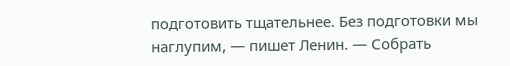подготовить тщательнее. Без подготовки мы наглупим, — пишет Ленин. — Собрать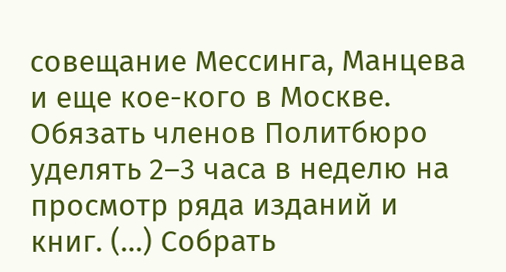совещание Мессинга, Манцева и еще кое-кого в Москве. Обязать членов Политбюро уделять 2–3 часа в неделю на просмотр ряда изданий и книг. (…) Собрать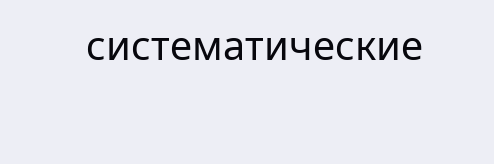систематические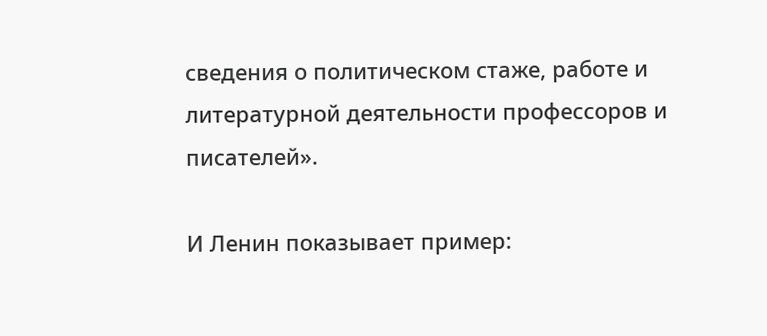сведения о политическом стаже, работе и литературной деятельности профессоров и писателей».

И Ленин показывает пример: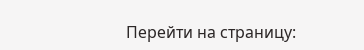Перейти на страницу: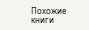Похожие книги